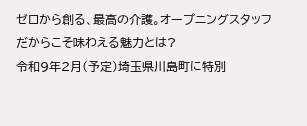ゼロから創る、最高の介護。オープニングスタッフだからこそ味わえる魅力とは?
令和9年2月(予定)埼玉県川島町に特別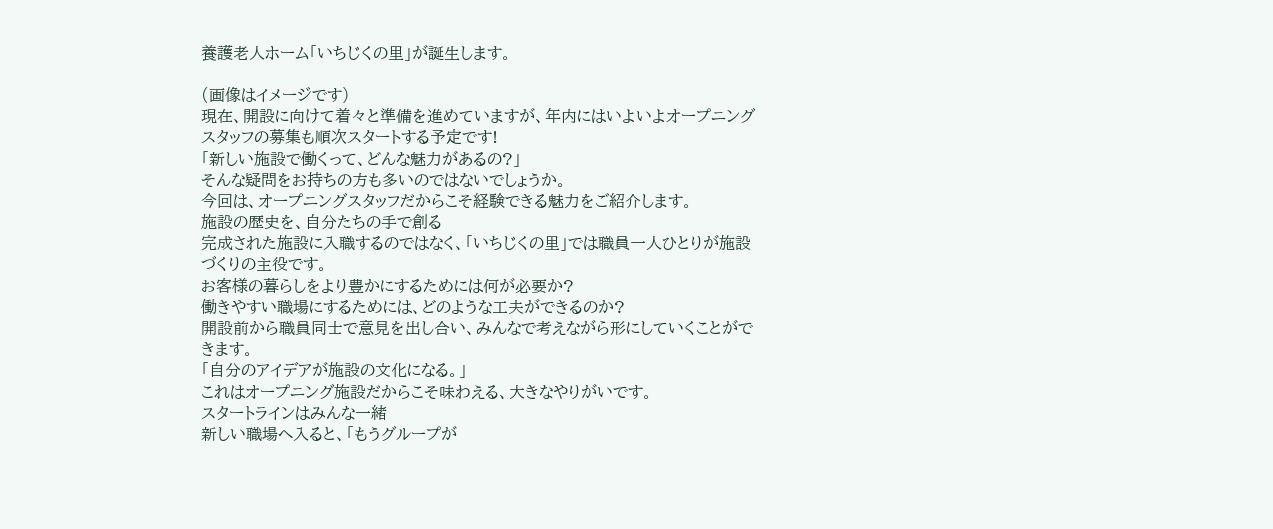養護老人ホーム「いちじくの里」が誕生します。

(画像はイメージです)
現在、開設に向けて着々と準備を進めていますが、年内にはいよいよオープニングスタッフの募集も順次スタートする予定です!
「新しい施設で働くって、どんな魅力があるの?」
そんな疑問をお持ちの方も多いのではないでしょうか。
今回は、オープニングスタッフだからこそ経験できる魅力をご紹介します。
施設の歴史を、自分たちの手で創る
完成された施設に入職するのではなく、「いちじくの里」では職員一人ひとりが施設づくりの主役です。
お客様の暮らしをより豊かにするためには何が必要か?
働きやすい職場にするためには、どのような工夫ができるのか?
開設前から職員同士で意見を出し合い、みんなで考えながら形にしていくことができます。
「自分のアイデアが施設の文化になる。」
これはオープニング施設だからこそ味わえる、大きなやりがいです。
スタートラインはみんな一緒
新しい職場へ入ると、「もうグループが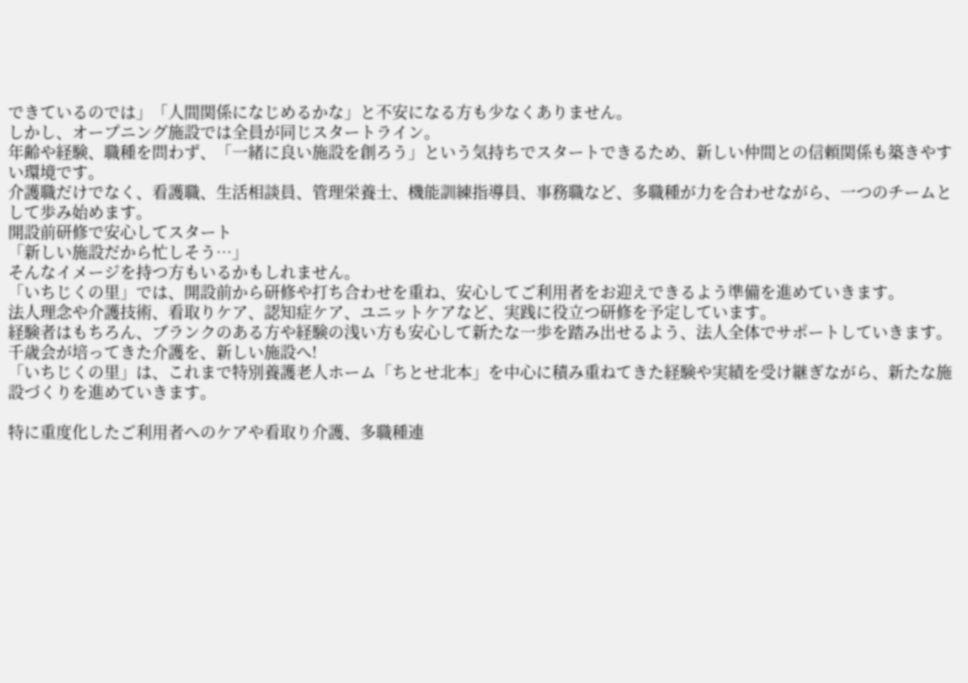できているのでは」「人間関係になじめるかな」と不安になる方も少なくありません。
しかし、オープニング施設では全員が同じスタートライン。
年齢や経験、職種を問わず、「一緒に良い施設を創ろう」という気持ちでスタートできるため、新しい仲間との信頼関係も築きやすい環境です。
介護職だけでなく、看護職、生活相談員、管理栄養士、機能訓練指導員、事務職など、多職種が力を合わせながら、一つのチームとして歩み始めます。
開設前研修で安心してスタート
「新しい施設だから忙しそう…」
そんなイメージを持つ方もいるかもしれません。
「いちじくの里」では、開設前から研修や打ち合わせを重ね、安心してご利用者をお迎えできるよう準備を進めていきます。
法人理念や介護技術、看取りケア、認知症ケア、ユニットケアなど、実践に役立つ研修を予定しています。
経験者はもちろん、ブランクのある方や経験の浅い方も安心して新たな一歩を踏み出せるよう、法人全体でサポートしていきます。
千歳会が培ってきた介護を、新しい施設へ!
「いちじくの里」は、これまで特別養護老人ホーム「ちとせ北本」を中心に積み重ねてきた経験や実績を受け継ぎながら、新たな施設づくりを進めていきます。

特に重度化したご利用者へのケアや看取り介護、多職種連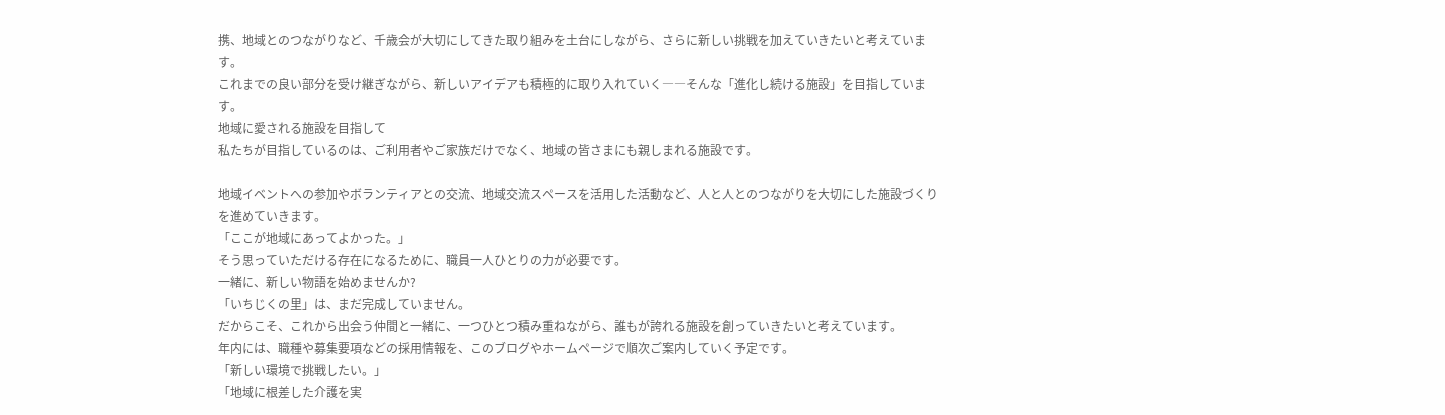携、地域とのつながりなど、千歳会が大切にしてきた取り組みを土台にしながら、さらに新しい挑戦を加えていきたいと考えています。
これまでの良い部分を受け継ぎながら、新しいアイデアも積極的に取り入れていく――そんな「進化し続ける施設」を目指しています。
地域に愛される施設を目指して
私たちが目指しているのは、ご利用者やご家族だけでなく、地域の皆さまにも親しまれる施設です。

地域イベントへの参加やボランティアとの交流、地域交流スペースを活用した活動など、人と人とのつながりを大切にした施設づくりを進めていきます。
「ここが地域にあってよかった。」
そう思っていただける存在になるために、職員一人ひとりの力が必要です。
一緒に、新しい物語を始めませんか?
「いちじくの里」は、まだ完成していません。
だからこそ、これから出会う仲間と一緒に、一つひとつ積み重ねながら、誰もが誇れる施設を創っていきたいと考えています。
年内には、職種や募集要項などの採用情報を、このブログやホームページで順次ご案内していく予定です。
「新しい環境で挑戦したい。」
「地域に根差した介護を実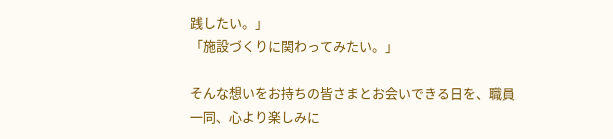践したい。」
「施設づくりに関わってみたい。」

そんな想いをお持ちの皆さまとお会いできる日を、職員一同、心より楽しみに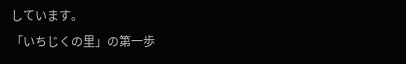しています。
「いちじくの里」の第一歩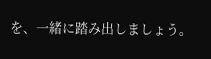を、一緒に踏み出しましょう。